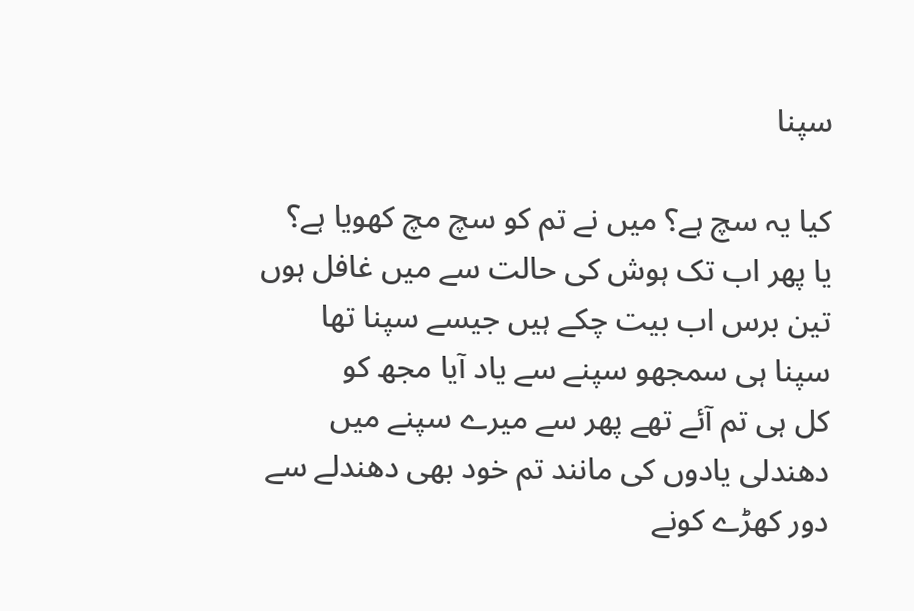سپنا

کیا یہ سچ ہے؟ میں نے تم کو سچ مچ کھویا ہے؟
یا پھر اب تک ہوش کی حالت سے میں غافل ہوں
تین برس اب بیت چکے ہیں جیسے سپنا تھا
سپنا ہی سمجھو سپنے سے یاد آیا مجھ کو
کل ہی تم آئے تھے پھر سے میرے سپنے میں
دھندلی یادوں کی مانند تم خود بھی دھندلے سے
دور کھڑے کونے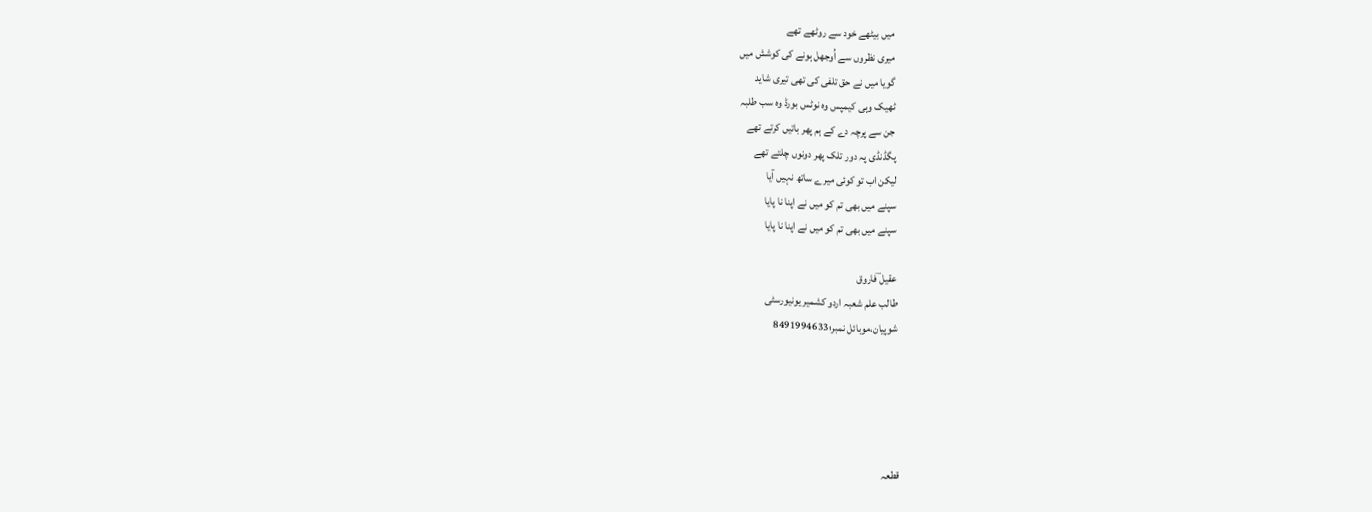میں بیٹھے خود سے روٹھے تھے
میری نظروں سے اُوجھل ہونے کی کوشش میں
گویا میں نے حق تلفی کی تھی تیری شاید
ٹھیک وہی کیمپس وہ نوٹس بورڈ وہ سب طلبہ
جن سے پرچہ دے کے ہم پھر باتیں کرتے تھے
پگڈنڈی پہ دور تلک پھر دونوں چلتے تھے
لیکن اب تو کوئی میرے ساتھ نہیں آیا
سپنے میں بھی تم کو میں نے اپنا نا پایا
سپنے میں بھی تم کو میں نے اپنا نا پایا

عقیل ؔفاروق
طالب علم شعبہ اردو کشمیر یونیورسٹی
شوپیان،موبائل نمبر؛8491994633





قطعہ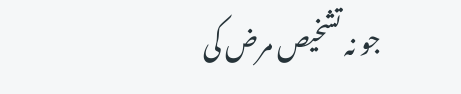جو نہ تشخیص مرض کی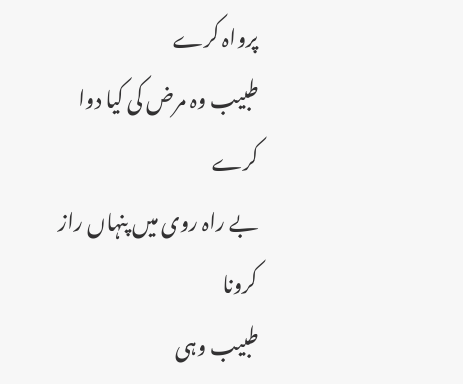پرواہ کرے
طبیب وہ مرض کی کیا دوا کرے
بے راہ روی میں پنہاں راز کرونا
طبیب وہی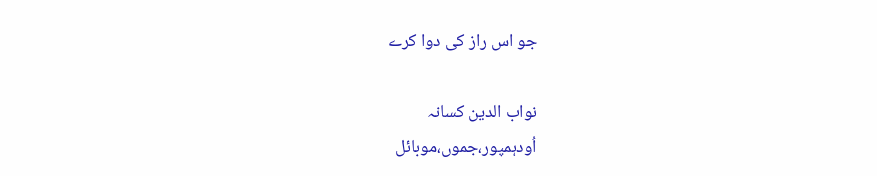جو اس راز کی دوا کرے

نواب الدین کسانہ
اُودہمپور،جموں،موبائل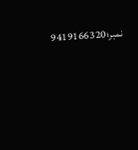نمبر؛9419166320